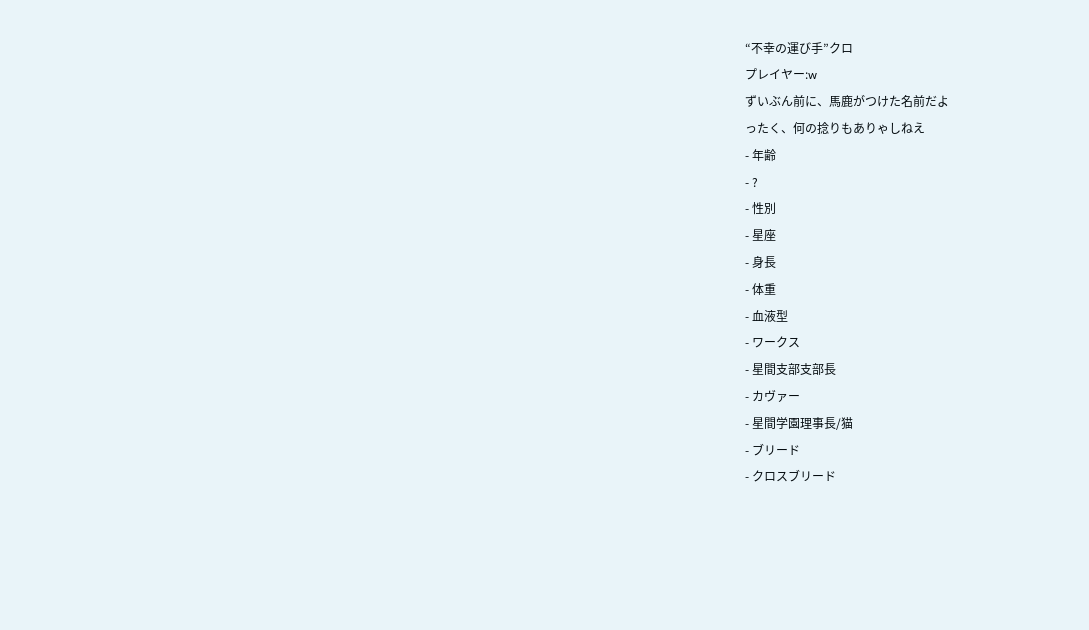“不幸の運び手”クロ
プレイヤー:w
ずいぶん前に、馬鹿がつけた名前だよ
ったく、何の捻りもありゃしねえ
- 年齢
- ?
- 性別
- 星座
- 身長
- 体重
- 血液型
- ワークス
- 星間支部支部長
- カヴァー
- 星間学園理事長/猫
- ブリード
- クロスブリード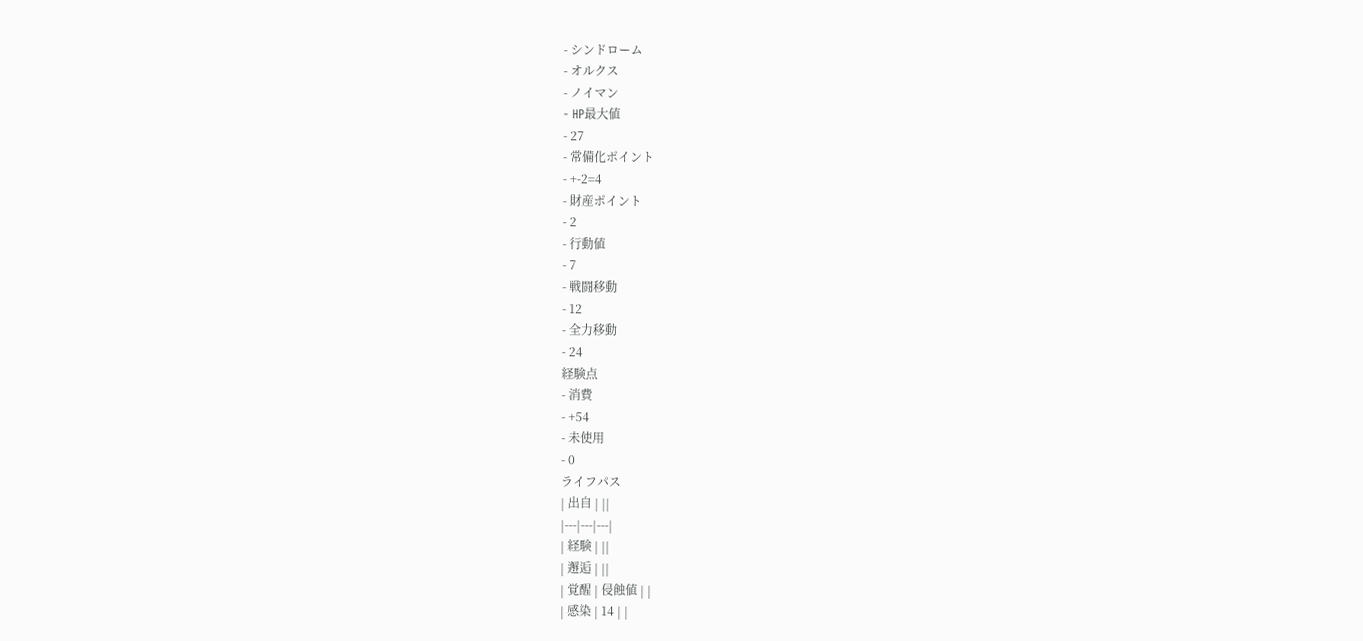- シンドローム
- オルクス
- ノイマン
- HP最大値
- 27
- 常備化ポイント
- +-2=4
- 財産ポイント
- 2
- 行動値
- 7
- 戦闘移動
- 12
- 全力移動
- 24
経験点
- 消費
- +54
- 未使用
- 0
ライフパス
| 出自 | ||
|---|---|---|
| 経験 | ||
| 邂逅 | ||
| 覚醒 | 侵蝕値 | |
| 感染 | 14 | |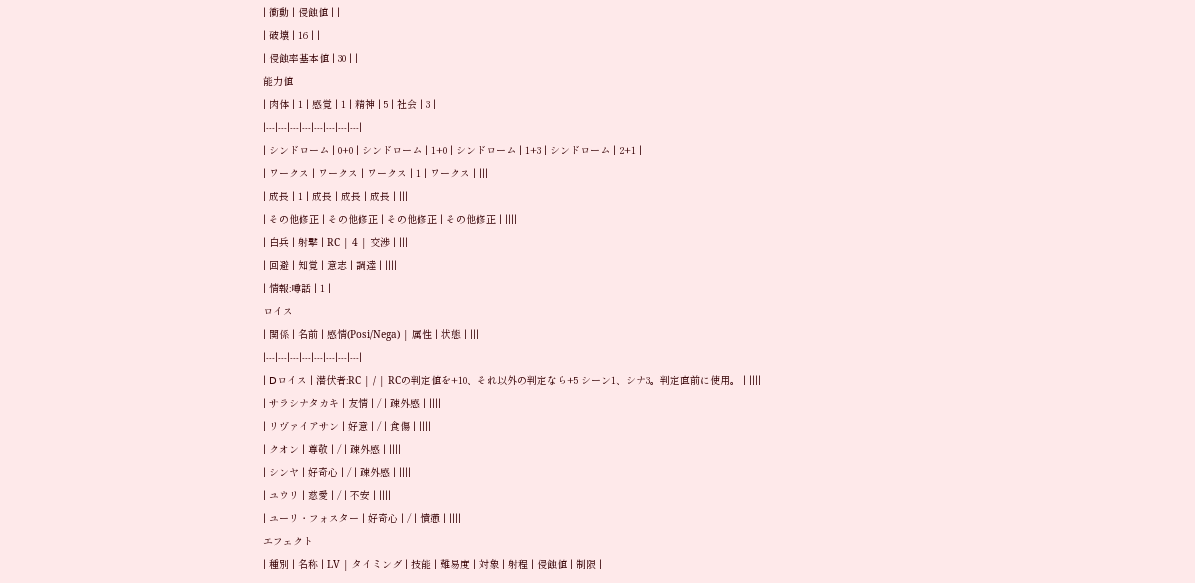| 衝動 | 侵蝕値 | |
| 破壊 | 16 | |
| 侵蝕率基本値 | 30 | |
能力値
| 肉体 | 1 | 感覚 | 1 | 精神 | 5 | 社会 | 3 |
|---|---|---|---|---|---|---|---|
| シンドローム | 0+0 | シンドローム | 1+0 | シンドローム | 1+3 | シンドローム | 2+1 |
| ワークス | ワークス | ワークス | 1 | ワークス | |||
| 成長 | 1 | 成長 | 成長 | 成長 | |||
| その他修正 | その他修正 | その他修正 | その他修正 | ||||
| 白兵 | 射撃 | RC | 4 | 交渉 | |||
| 回避 | 知覚 | 意志 | 調達 | ||||
| 情報:噂話 | 1 |
ロイス
| 関係 | 名前 | 感情(Posi/Nega) | 属性 | 状態 | |||
|---|---|---|---|---|---|---|---|
| Ⅾロイス | 潜伏者:RC | / | RCの判定値を+10、それ以外の判定なら+5 シーン1、シナ3。判定直前に使用。 | ||||
| サラシナタカキ | 友情 | / | 疎外感 | ||||
| リヴァイアサン | 好意 | / | 食傷 | ||||
| クオン | 尊敬 | / | 疎外感 | ||||
| シンヤ | 好奇心 | / | 疎外感 | ||||
| ユウリ | 慈愛 | / | 不安 | ||||
| ユーリ・フォスター | 好奇心 | / | 憤懣 | ||||
エフェクト
| 種別 | 名称 | LV | タイミング | 技能 | 難易度 | 対象 | 射程 | 侵蝕値 | 制限 |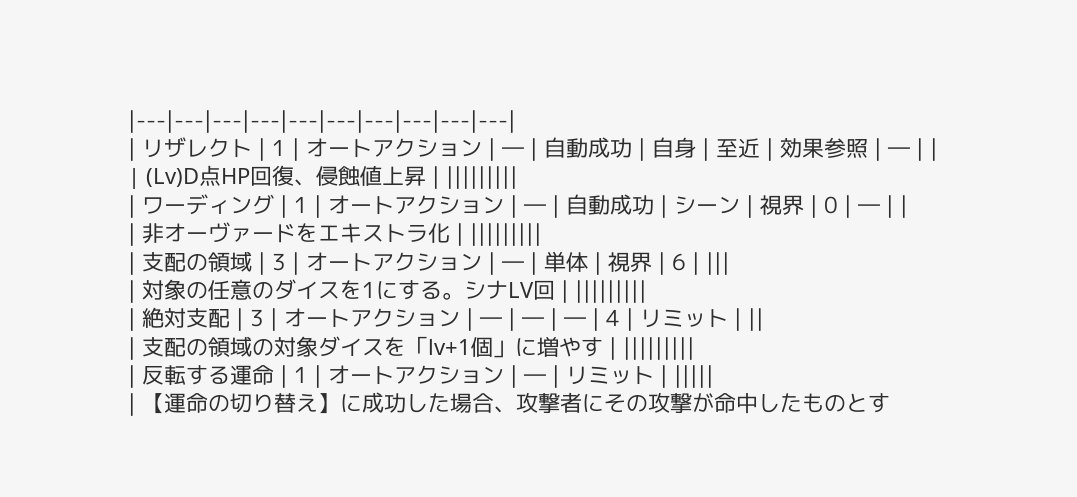|---|---|---|---|---|---|---|---|---|---|
| リザレクト | 1 | オートアクション | ― | 自動成功 | 自身 | 至近 | 効果参照 | ― | |
| (Lv)D点HP回復、侵蝕値上昇 | |||||||||
| ワーディング | 1 | オートアクション | ― | 自動成功 | シーン | 視界 | 0 | ― | |
| 非オーヴァードをエキストラ化 | |||||||||
| 支配の領域 | 3 | オートアクション | ― | 単体 | 視界 | 6 | |||
| 対象の任意のダイスを1にする。シナLV回 | |||||||||
| 絶対支配 | 3 | オートアクション | ― | ― | ― | 4 | リミット | ||
| 支配の領域の対象ダイスを「lv+1個」に増やす | |||||||||
| 反転する運命 | 1 | オートアクション | ― | リミット | |||||
| 【運命の切り替え】に成功した場合、攻撃者にその攻撃が命中したものとす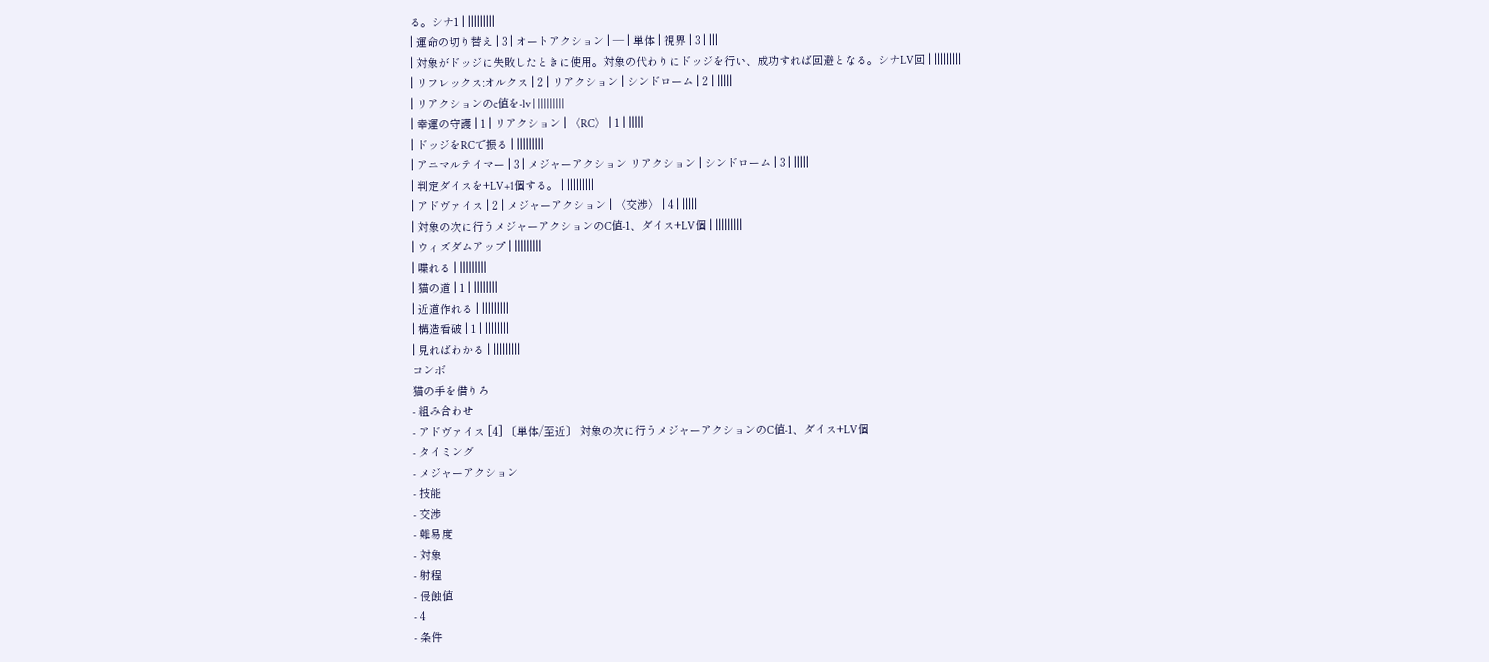る。シナ1 | |||||||||
| 運命の切り替え | 3 | オートアクション | ― | 単体 | 視界 | 3 | |||
| 対象がドッジに失敗したときに使用。対象の代わりにドッジを行い、成功すれば回避となる。シナLV回 | |||||||||
| リフレックス:オルクス | 2 | リアクション | シンドローム | 2 | |||||
| リアクションのc値を-lv | |||||||||
| 幸運の守護 | 1 | リアクション | 〈RC〉 | 1 | |||||
| ドッジをRCで振る | |||||||||
| アニマルテイマー | 3 | メジャーアクション リアクション | シンドローム | 3 | |||||
| 判定ダイスを+LV+1個する。 | |||||||||
| アドヴァイス | 2 | メジャーアクション | 〈交渉〉 | 4 | |||||
| 対象の次に行うメジャーアクションのC値-1、ダイス+LV個 | |||||||||
| ウィズダムアップ | |||||||||
| 喋れる | |||||||||
| 猫の道 | 1 | ||||||||
| 近道作れる | |||||||||
| 構造看破 | 1 | ||||||||
| 見ればわかる | |||||||||
コンボ
猫の手を借りろ
- 組み合わせ
- アドヴァイス [4] 〔単体/至近〕 対象の次に行うメジャーアクションのC値-1、ダイス+LV個
- タイミング
- メジャーアクション
- 技能
- 交渉
- 難易度
- 対象
- 射程
- 侵蝕値
- 4
- 条件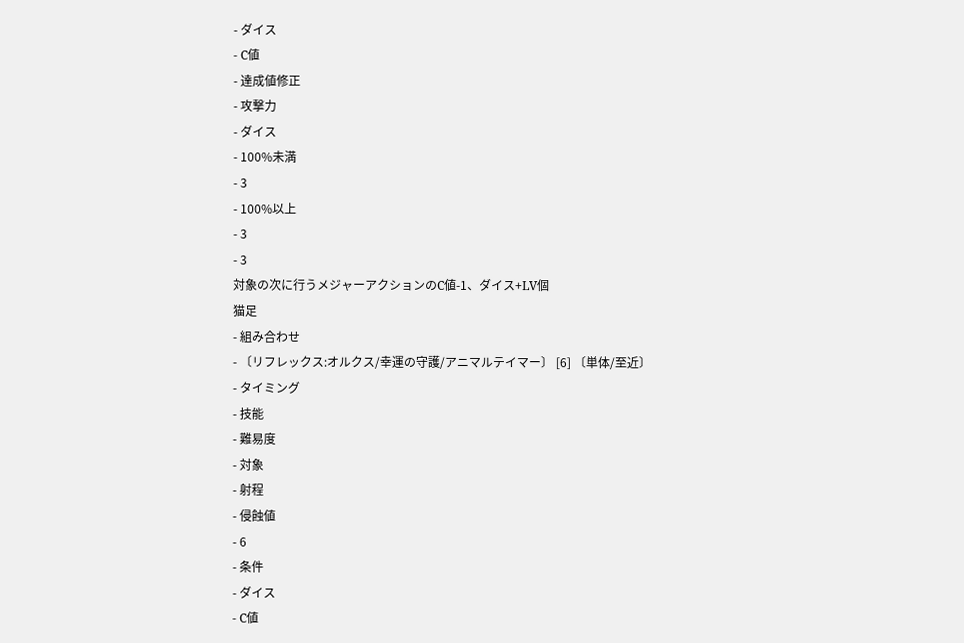- ダイス
- C値
- 達成値修正
- 攻撃力
- ダイス
- 100%未満
- 3
- 100%以上
- 3
- 3
対象の次に行うメジャーアクションのC値-1、ダイス+LV個
猫足
- 組み合わせ
- 〔リフレックス:オルクス/幸運の守護/アニマルテイマー〕 [6] 〔単体/至近〕
- タイミング
- 技能
- 難易度
- 対象
- 射程
- 侵蝕値
- 6
- 条件
- ダイス
- C値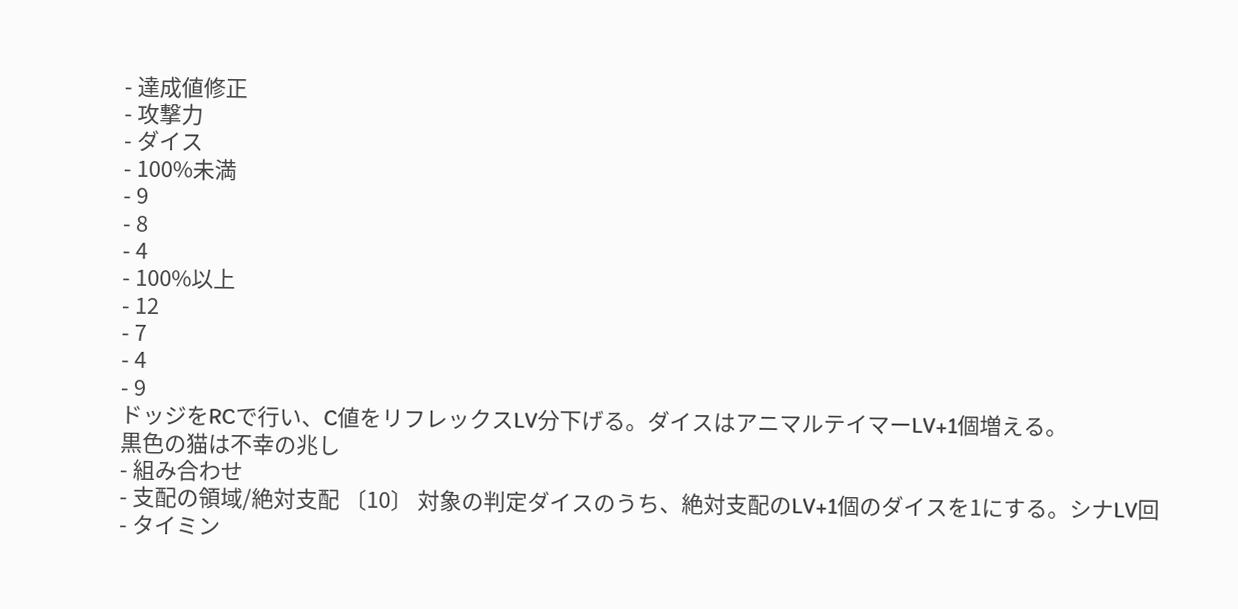- 達成値修正
- 攻撃力
- ダイス
- 100%未満
- 9
- 8
- 4
- 100%以上
- 12
- 7
- 4
- 9
ドッジをRCで行い、C値をリフレックスLV分下げる。ダイスはアニマルテイマーLV+1個増える。
黒色の猫は不幸の兆し
- 組み合わせ
- 支配の領域/絶対支配 〔10〕 対象の判定ダイスのうち、絶対支配のLV+1個のダイスを1にする。シナLV回
- タイミン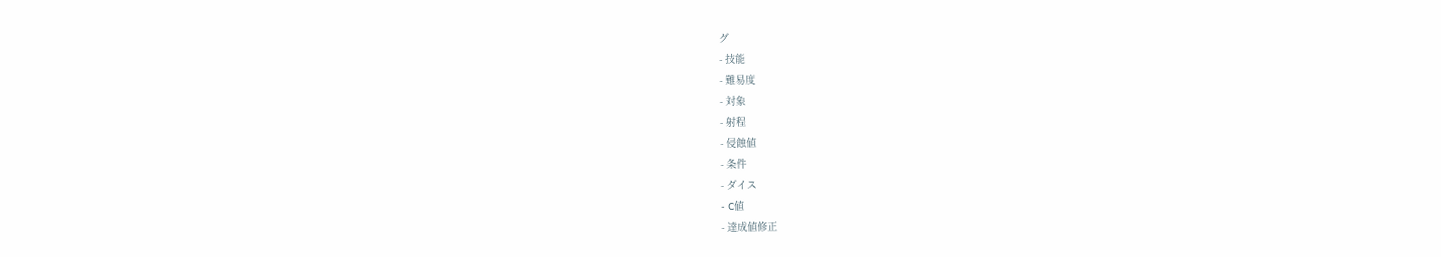グ
- 技能
- 難易度
- 対象
- 射程
- 侵蝕値
- 条件
- ダイス
- C値
- 達成値修正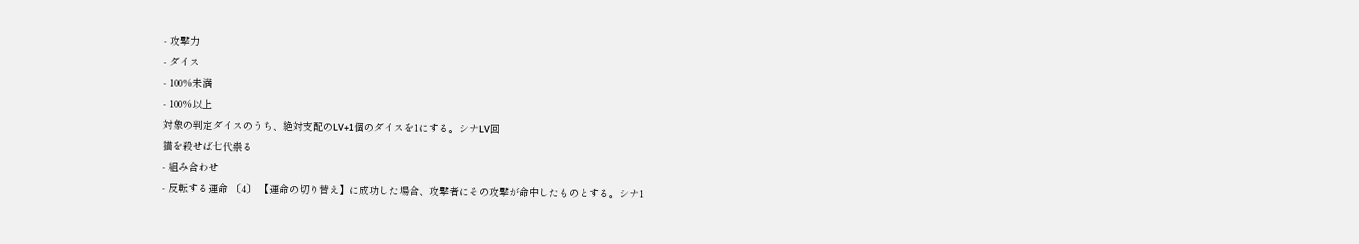- 攻撃力
- ダイス
- 100%未満
- 100%以上
対象の判定ダイスのうち、絶対支配のLV+1個のダイスを1にする。シナLV回
猫を殺せば七代祟る
- 組み合わせ
- 反転する運命 〔4〕 【運命の切り替え】に成功した場合、攻撃者にその攻撃が命中したものとする。シナ1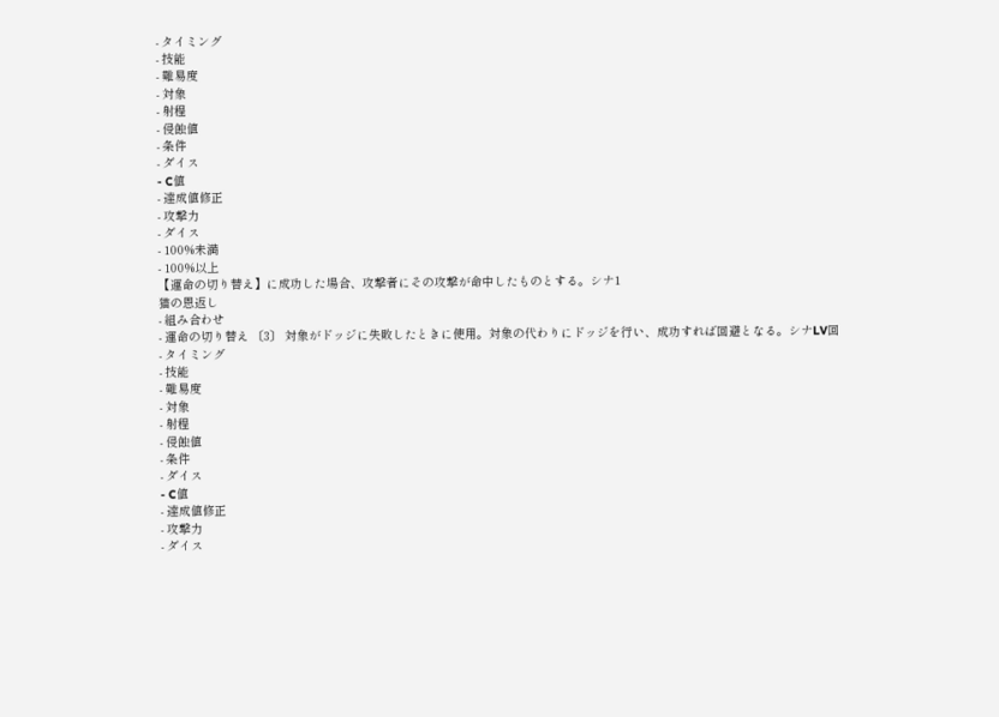- タイミング
- 技能
- 難易度
- 対象
- 射程
- 侵蝕値
- 条件
- ダイス
- C値
- 達成値修正
- 攻撃力
- ダイス
- 100%未満
- 100%以上
【運命の切り替え】に成功した場合、攻撃者にその攻撃が命中したものとする。シナ1
猫の恩返し
- 組み合わせ
- 運命の切り替え 〔3〕 対象がドッジに失敗したときに使用。対象の代わりにドッジを行い、成功すれば回避となる。シナLV回
- タイミング
- 技能
- 難易度
- 対象
- 射程
- 侵蝕値
- 条件
- ダイス
- C値
- 達成値修正
- 攻撃力
- ダイス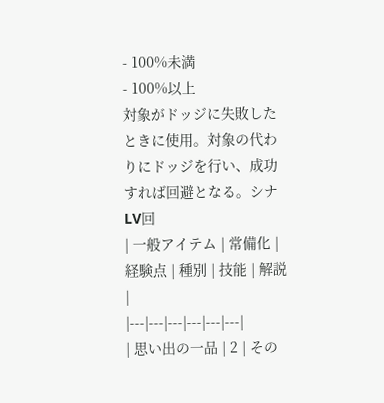- 100%未満
- 100%以上
対象がドッジに失敗したときに使用。対象の代わりにドッジを行い、成功すれば回避となる。シナLV回
| 一般アイテム | 常備化 | 経験点 | 種別 | 技能 | 解説 |
|---|---|---|---|---|---|
| 思い出の一品 | 2 | その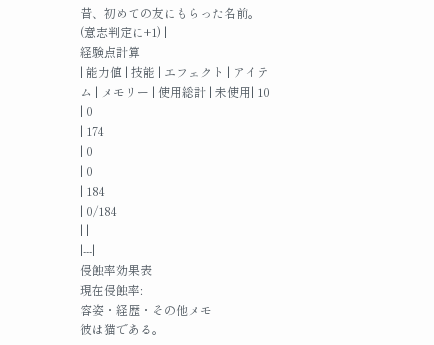昔、初めての友にもらった名前。(意志判定に+1) |
経験点計算
| 能力値 | 技能 | エフェクト | アイテム | メモリー | 使用総計 | 未使用| 10
| 0
| 174
| 0
| 0
| 184
| 0/184
| |
|---|
侵蝕率効果表
現在侵蝕率:
容姿・経歴・その他メモ
彼は猫である。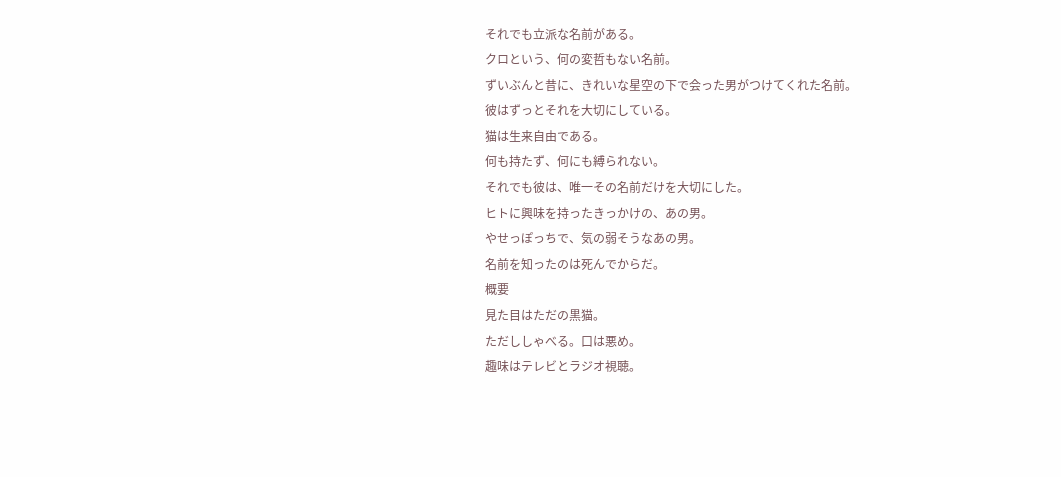それでも立派な名前がある。
クロという、何の変哲もない名前。
ずいぶんと昔に、きれいな星空の下で会った男がつけてくれた名前。
彼はずっとそれを大切にしている。
猫は生来自由である。
何も持たず、何にも縛られない。
それでも彼は、唯一その名前だけを大切にした。
ヒトに興味を持ったきっかけの、あの男。
やせっぽっちで、気の弱そうなあの男。
名前を知ったのは死んでからだ。
概要
見た目はただの黒猫。
ただししゃべる。口は悪め。
趣味はテレビとラジオ視聴。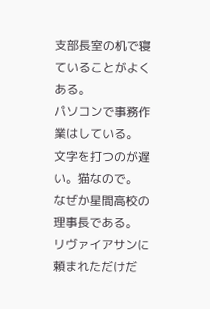支部長室の机で寝ていることがよくある。
パソコンで事務作業はしている。
文字を打つのが遅い。猫なので。
なぜか星間高校の理事長である。
リヴァイアサンに頼まれただけだ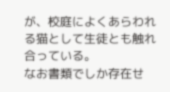が、校庭によくあらわれる猫として生徒とも触れ合っている。
なお書類でしか存在せ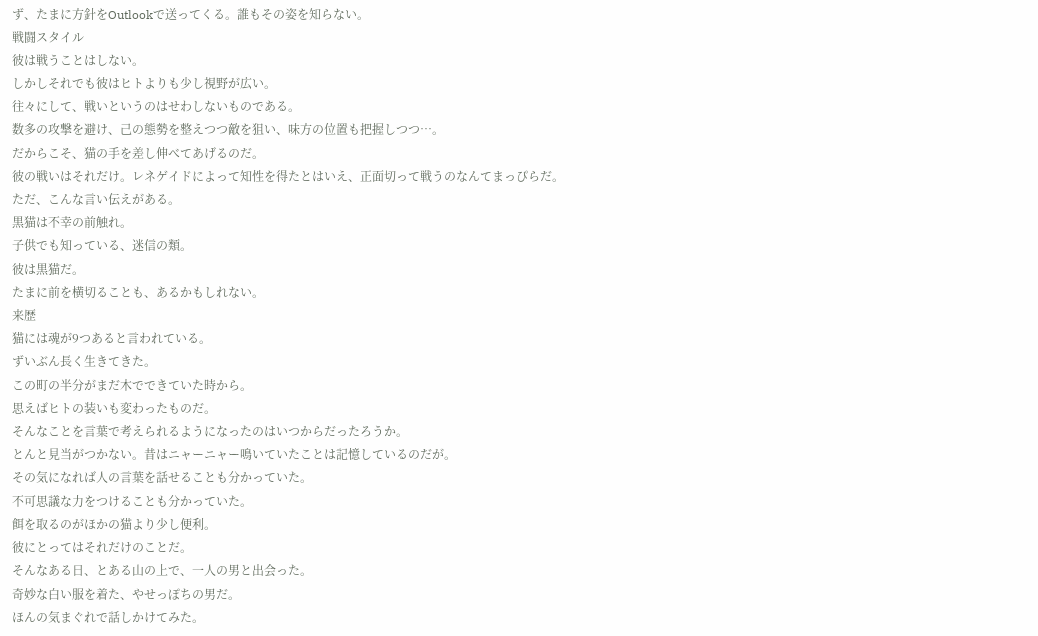ず、たまに方針をOutlookで送ってくる。誰もその姿を知らない。
戦闘スタイル
彼は戦うことはしない。
しかしそれでも彼はヒトよりも少し視野が広い。
往々にして、戦いというのはせわしないものである。
数多の攻撃を避け、己の態勢を整えつつ敵を狙い、味方の位置も把握しつつ…。
だからこそ、猫の手を差し伸べてあげるのだ。
彼の戦いはそれだけ。レネゲイドによって知性を得たとはいえ、正面切って戦うのなんてまっぴらだ。
ただ、こんな言い伝えがある。
黒猫は不幸の前触れ。
子供でも知っている、迷信の類。
彼は黒猫だ。
たまに前を横切ることも、あるかもしれない。
来歴
猫には魂が9つあると言われている。
ずいぶん長く生きてきた。
この町の半分がまだ木でできていた時から。
思えばヒトの装いも変わったものだ。
そんなことを言葉で考えられるようになったのはいつからだったろうか。
とんと見当がつかない。昔はニャーニャー鳴いていたことは記憶しているのだが。
その気になれば人の言葉を話せることも分かっていた。
不可思議な力をつけることも分かっていた。
餌を取るのがほかの猫より少し便利。
彼にとってはそれだけのことだ。
そんなある日、とある山の上で、一人の男と出会った。
奇妙な白い服を着た、やせっぽちの男だ。
ほんの気まぐれで話しかけてみた。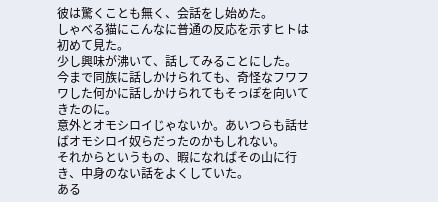彼は驚くことも無く、会話をし始めた。
しゃべる猫にこんなに普通の反応を示すヒトは初めて見た。
少し興味が沸いて、話してみることにした。
今まで同族に話しかけられても、奇怪なフワフワした何かに話しかけられてもそっぽを向いてきたのに。
意外とオモシロイじゃないか。あいつらも話せばオモシロイ奴らだったのかもしれない。
それからというもの、暇になればその山に行き、中身のない話をよくしていた。
ある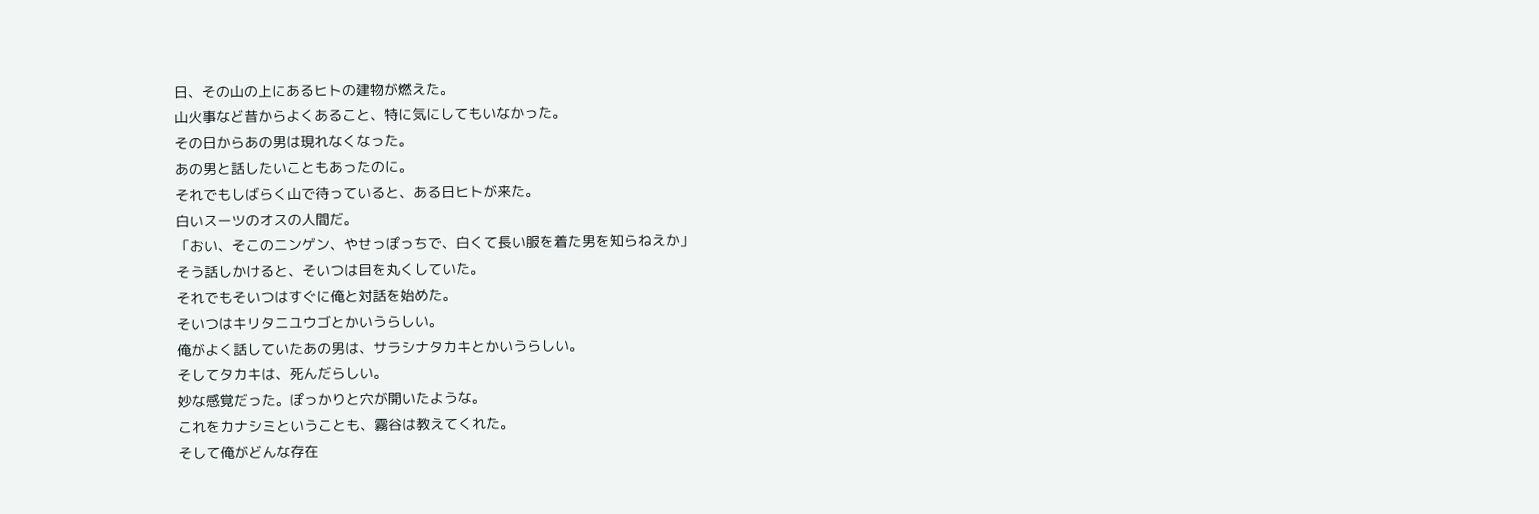日、その山の上にあるヒトの建物が燃えた。
山火事など昔からよくあること、特に気にしてもいなかった。
その日からあの男は現れなくなった。
あの男と話したいこともあったのに。
それでもしばらく山で待っていると、ある日ヒトが来た。
白いスーツのオスの人間だ。
「おい、そこのニンゲン、やせっぽっちで、白くて長い服を着た男を知らねえか」
そう話しかけると、そいつは目を丸くしていた。
それでもそいつはすぐに俺と対話を始めた。
そいつはキリタニユウゴとかいうらしい。
俺がよく話していたあの男は、サラシナタカキとかいうらしい。
そしてタカキは、死んだらしい。
妙な感覚だった。ぽっかりと穴が開いたような。
これをカナシミということも、霧谷は教えてくれた。
そして俺がどんな存在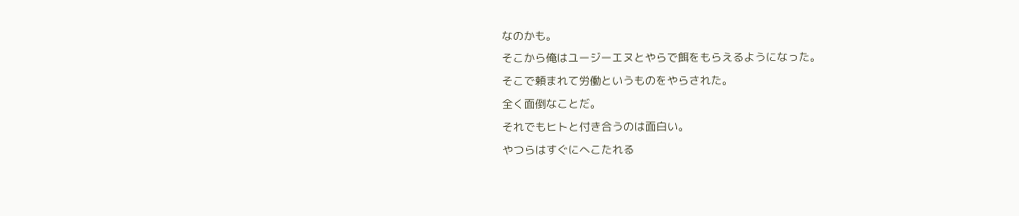なのかも。
そこから俺はユージーエヌとやらで餌をもらえるようになった。
そこで頼まれて労働というものをやらされた。
全く面倒なことだ。
それでもヒトと付き合うのは面白い。
やつらはすぐにへこたれる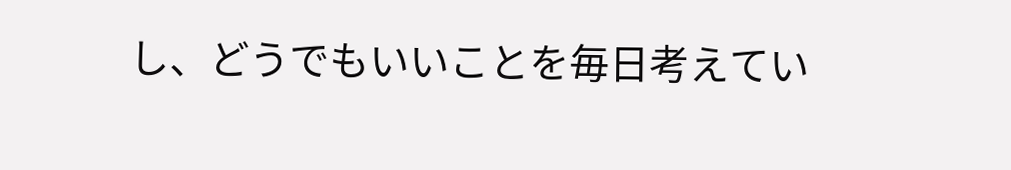し、どうでもいいことを毎日考えてい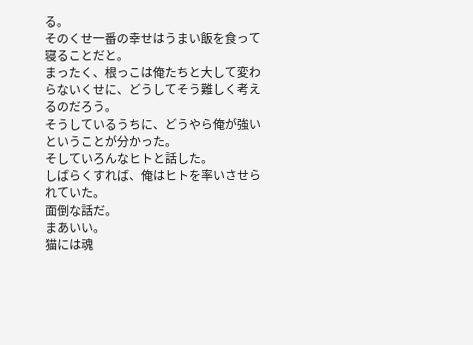る。
そのくせ一番の幸せはうまい飯を食って寝ることだと。
まったく、根っこは俺たちと大して変わらないくせに、どうしてそう難しく考えるのだろう。
そうしているうちに、どうやら俺が強いということが分かった。
そしていろんなヒトと話した。
しばらくすれば、俺はヒトを率いさせられていた。
面倒な話だ。
まあいい。
猫には魂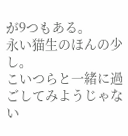が9つもある。
永い猫生のほんの少し。
こいつらと一緒に過ごしてみようじゃない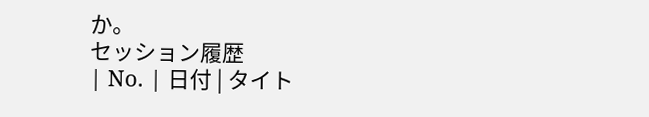か。
セッション履歴
| No. | 日付 | タイト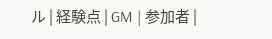ル | 経験点 | GM | 参加者 |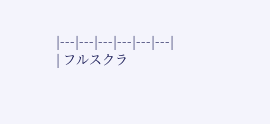|---|---|---|---|---|---|
| フルスクラ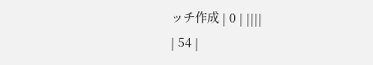ッチ作成 | 0 | ||||
| 54 |